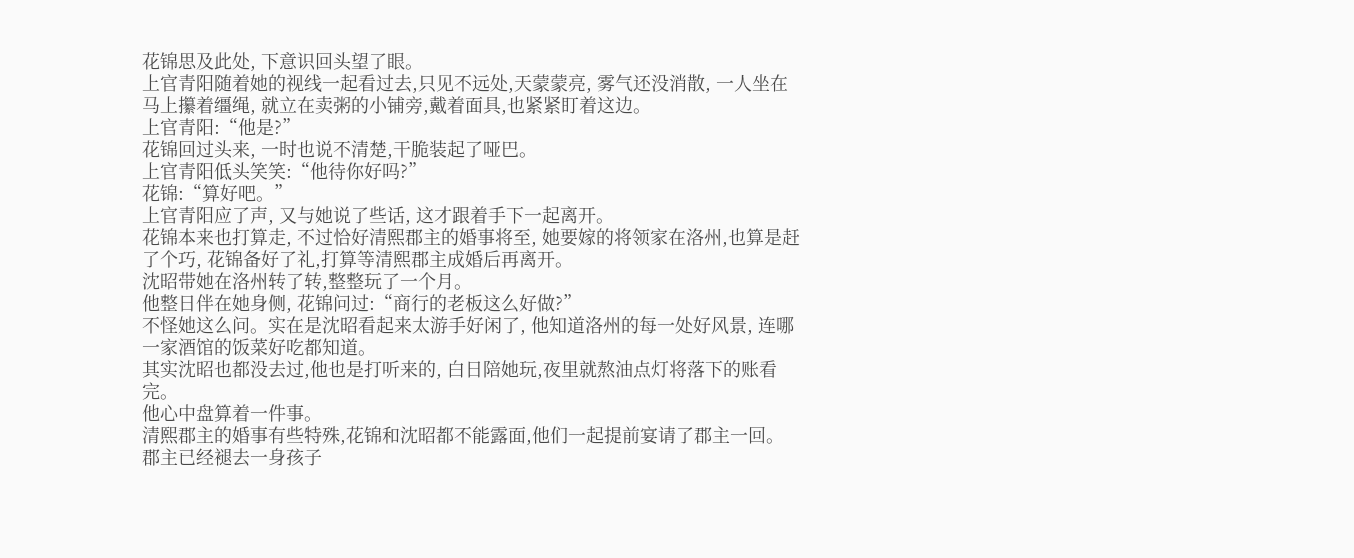花锦思及此处, 下意识回头望了眼。
上官青阳随着她的视线一起看过去,只见不远处,天蒙蒙亮, 雾气还没消散, 一人坐在马上攥着缰绳, 就立在卖粥的小铺旁,戴着面具,也紧紧盯着这边。
上官青阳:“他是?”
花锦回过头来, 一时也说不清楚,干脆装起了哑巴。
上官青阳低头笑笑:“他待你好吗?”
花锦:“算好吧。”
上官青阳应了声, 又与她说了些话, 这才跟着手下一起离开。
花锦本来也打算走, 不过恰好清熙郡主的婚事将至, 她要嫁的将领家在洛州,也算是赶了个巧, 花锦备好了礼,打算等清熙郡主成婚后再离开。
沈昭带她在洛州转了转,整整玩了一个月。
他整日伴在她身侧, 花锦问过:“商行的老板这么好做?”
不怪她这么问。实在是沈昭看起来太游手好闲了, 他知道洛州的每一处好风景, 连哪一家酒馆的饭菜好吃都知道。
其实沈昭也都没去过,他也是打听来的, 白日陪她玩,夜里就熬油点灯将落下的账看完。
他心中盘算着一件事。
清熙郡主的婚事有些特殊,花锦和沈昭都不能露面,他们一起提前宴请了郡主一回。
郡主已经褪去一身孩子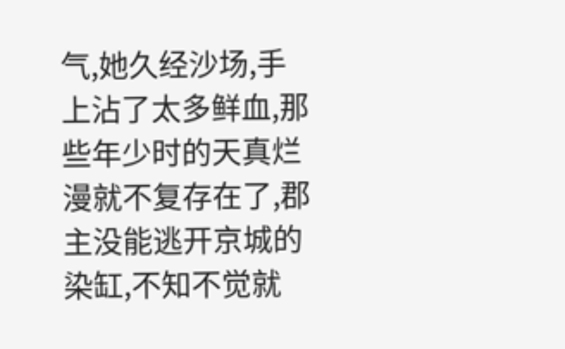气,她久经沙场,手上沾了太多鲜血,那些年少时的天真烂漫就不复存在了,郡主没能逃开京城的染缸,不知不觉就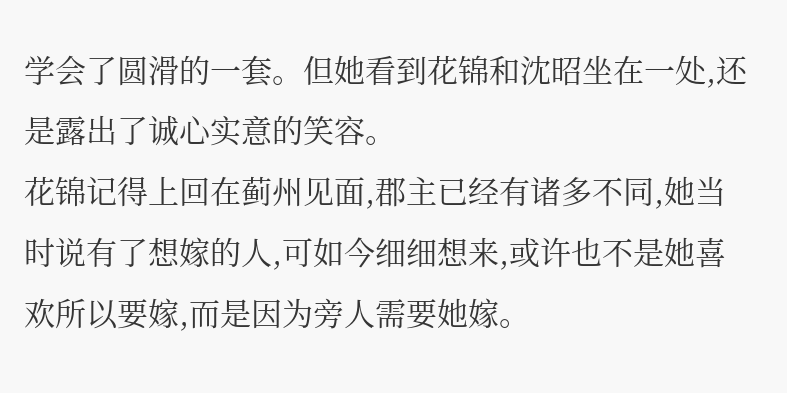学会了圆滑的一套。但她看到花锦和沈昭坐在一处,还是露出了诚心实意的笑容。
花锦记得上回在蓟州见面,郡主已经有诸多不同,她当时说有了想嫁的人,可如今细细想来,或许也不是她喜欢所以要嫁,而是因为旁人需要她嫁。